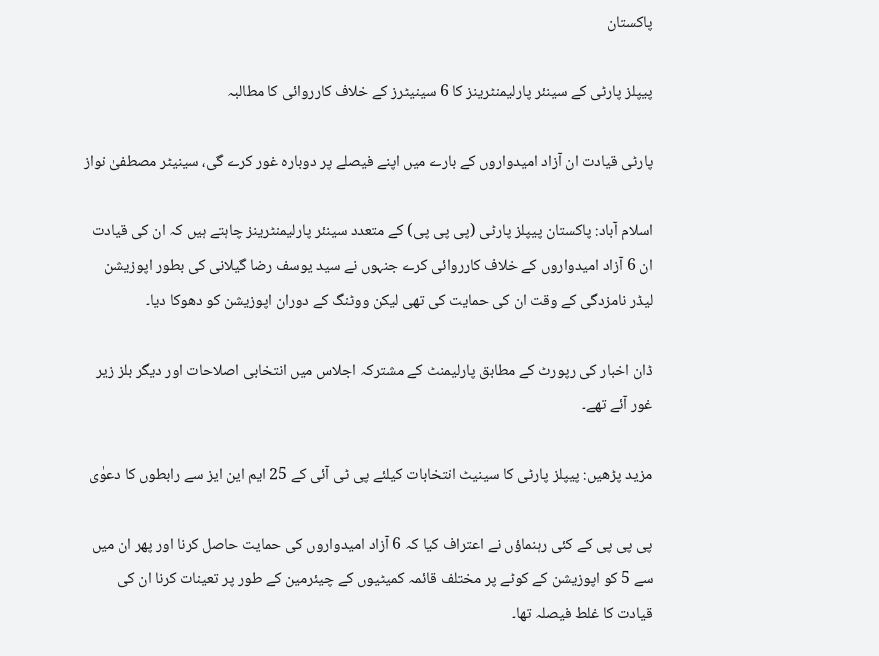پاکستان

پیپلز پارٹی کے سینئر پارلیمنٹرینز کا 6 سینیٹرز کے خلاف کارروائی کا مطالبہ

پارٹی قیادت ان آزاد امیدواروں کے بارے میں اپنے فیصلے پر دوبارہ غور کرے گی، سینیٹر مصطفیٰ نواز

اسلام آباد: پاکستان پیپلز پارٹی (پی پی پی) کے متعدد سینئر پارلیمنٹرینز چاہتے ہیں کہ ان کی قیادت ان 6 آزاد امیدواروں کے خلاف کارروائی کرے جنہوں نے سید یوسف رضا گیلانی کی بطور اپوزیشن لیڈر نامزدگی کے وقت ان کی حمایت کی تھی لیکن ووٹنگ کے دوران اپوزیشن کو دھوکا دیا۔

ڈان اخبار کی رپورٹ کے مطابق پارلیمنٹ کے مشترکہ اجلاس میں انتخابی اصلاحات اور دیگر بلز زیر غور آئے تھے۔

مزید پڑھیں: پیپلز پارٹی کا سینیٹ انتخابات کیلئے پی ٹی آئی کے 25 ایم این ایز سے رابطوں کا دعوٰی

پی پی پی کے کئی رہنماؤں نے اعتراف کیا کہ 6 آزاد امیدواروں کی حمایت حاصل کرنا اور پھر ان میں سے 5 کو اپوزیشن کے کوٹے پر مختلف قائمہ کمیٹیوں کے چیئرمین کے طور پر تعینات کرنا ان کی قیادت کا غلط فیصلہ تھا۔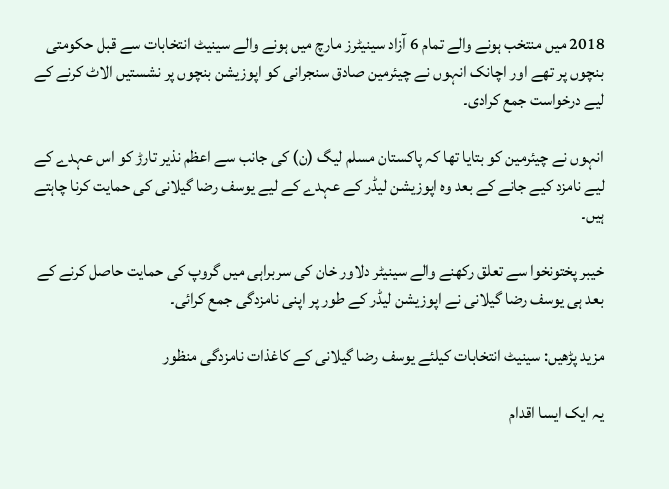2018 میں منتخب ہونے والے تمام 6 آزاد سینیٹرز مارچ میں ہونے والے سینیٹ انتخابات سے قبل حکومتی بنچوں پر تھے اور اچانک انہوں نے چیئرمین صادق سنجرانی کو اپوزیشن بنچوں پر نشستیں الاٹ کرنے کے لیے درخواست جمع کرادی۔

انہوں نے چیئرمین کو بتایا تھا کہ پاکستان مسلم لیگ (ن) کی جانب سے اعظم نذیر تارڑ کو اس عہدے کے لیے نامزد کیے جانے کے بعد وہ اپوزیشن لیڈر کے عہدے کے لیے یوسف رضا گیلانی کی حمایت کرنا چاہتے ہیں۔

خیبر پختونخوا سے تعلق رکھنے والے سینیٹر دلاور خان کی سربراہی میں گروپ کی حمایت حاصل کرنے کے بعد ہی یوسف رضا گیلانی نے اپوزیشن لیڈر کے طور پر اپنی نامزدگی جمع کرائی۔

مزید پڑھیں: سینیٹ انتخابات کیلئے یوسف رضا گیلانی کے کاغذات نامزدگی منظور

یہ ایک ایسا اقدام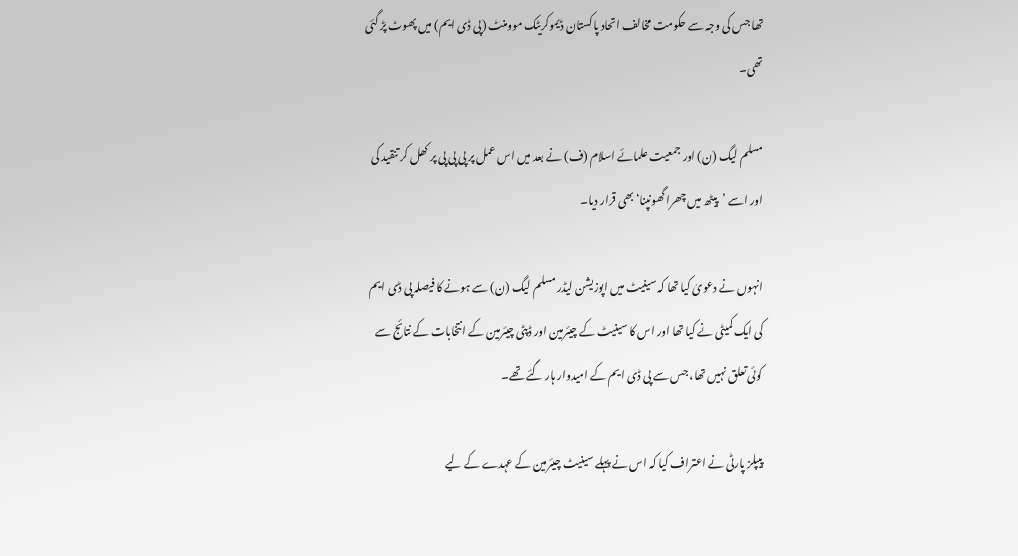تھا جس کی وجہ سے حکومت مخالف اتحاد پاکستان ڈیموکریٹک موومنٹ (پی ڈی ایم) میں پھوٹ پڑ گئی تھی۔

مسلم لیگ (ن) اور جمعیت علمائے اسلام (ف) نے بعد میں اس عمل پر پی پی پی پر کھل کر تنقید کی اور اسے ’پیٹھ میں چھرا گھونپنا‘ بھی قرار دیا۔

انہوں نے دعویٰ کیا تھا کہ سینیٹ میں اپوزیشن لیڈر مسلم لیگ (ن) سے ہونے کا فیصلہ پی ڈی ایم کی ایک کمیٹی نے کیا تھا اور اس کا سینیٹ کے چیئرمین اور ڈپٹی چیئرمین کے انتخابات کے نتائج سے کوئی تعلق نہیں تھا، جس سے پی ڈی ایم کے امیدوار ہار گئے تھے۔

پیپلز پارٹی نے اعتراف کیا کہ اس نے پہلے سینیٹ چیئرمین کے عہدے کے لیے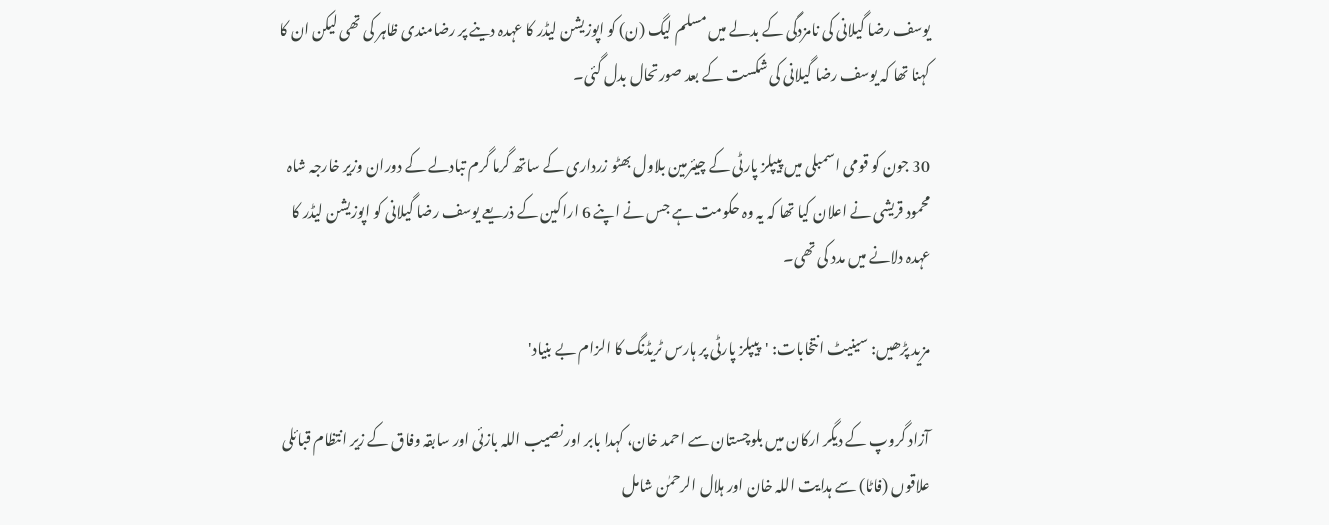یوسف رضا گیلانی کی نامزدگی کے بدلے میں مسلم لیگ (ن) کو اپوزیشن لیڈر کا عہدہ دینے پر رضامندی ظاہر کی تھی لیکن ان کا کہنا تھا کہ یوسف رضا گیلانی کی شکست کے بعد صورتحال بدل گئی۔

30 جون کو قومی اسمبلی میں پیپلز پارٹی کے چیئرمین بلاول بھٹو زرداری کے ساتھ گرما گرم تبادلے کے دوران وزیر خارجہ شاہ محمود قریشی نے اعلان کیا تھا کہ یہ وہ حکومت ہے جس نے اپنے 6 اراکین کے ذریعے یوسف رضا گیلانی کو اپوزیشن لیڈر کا عہدہ دلانے میں مدد کی تھی۔

مزید پڑھیں: سینیٹ انتخابات: 'پیپلز پارٹی پر ہارس ٹریڈنگ کا الزام بے بنیاد'

آزاد گروپ کے دیگر ارکان میں بلوچستان سے احمد خان، کہدا بابر اور نصیب اللہ بازئی اور سابقہ وفاق کے زیر انتظام قبائلی علاقوں (فاٹا) سے ہدایت اللہ خان اور ہلال الرحمٰن شامل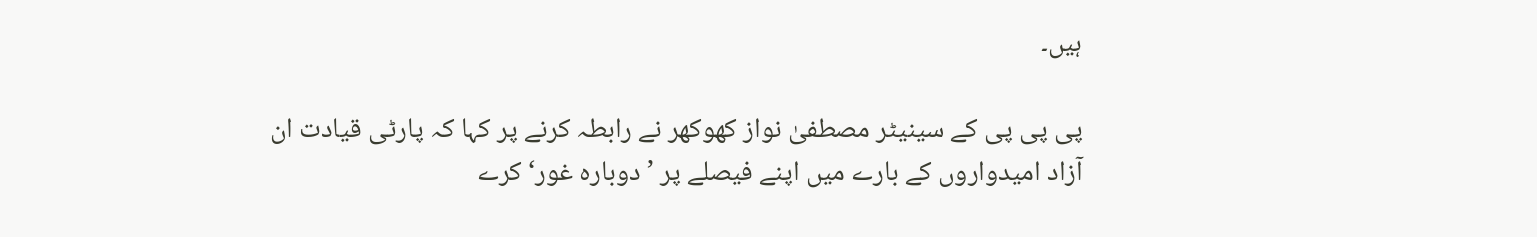ہیں۔

پی پی پی کے سینیٹر مصطفیٰ نواز کھوکھر نے رابطہ کرنے پر کہا کہ پارٹی قیادت ان آزاد امیدواروں کے بارے میں اپنے فیصلے پر ’دوبارہ غور‘ کرے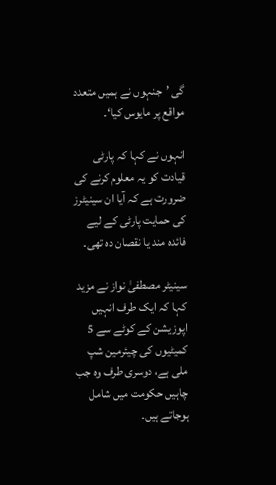گی ’جنہوں نے ہمیں متعدد مواقع پر مایوس کیا‘۔

انہوں نے کہا کہ پارٹی قیادت کو یہ معلوم کرنے کی ضرورت ہے کہ آیا ان سینیٹرز کی حمایت پارٹی کے لیے فائدہ مند یا نقصان دہ تھی۔

سینیٹر مصطفیٰ نواز نے مزید کہا کہ ایک طرف انہیں اپوزیشن کے کوٹے سے 5 کمیٹیوں کی چیئرمین شپ ملی ہے، دوسری طرف وہ جب چاہیں حکومت میں شامل ہوجاتے ہیں۔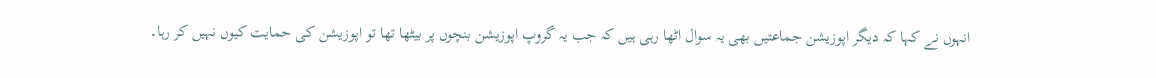انہوں نے کہا کہ دیگر اپوزیشن جماعتیں بھی یہ سوال اٹھا رہی ہیں کہ جب یہ گروپ اپوزیشن بنچوں پر بیٹھا تھا تو اپوزیشن کی حمایت کیوں نہیں کر رہا۔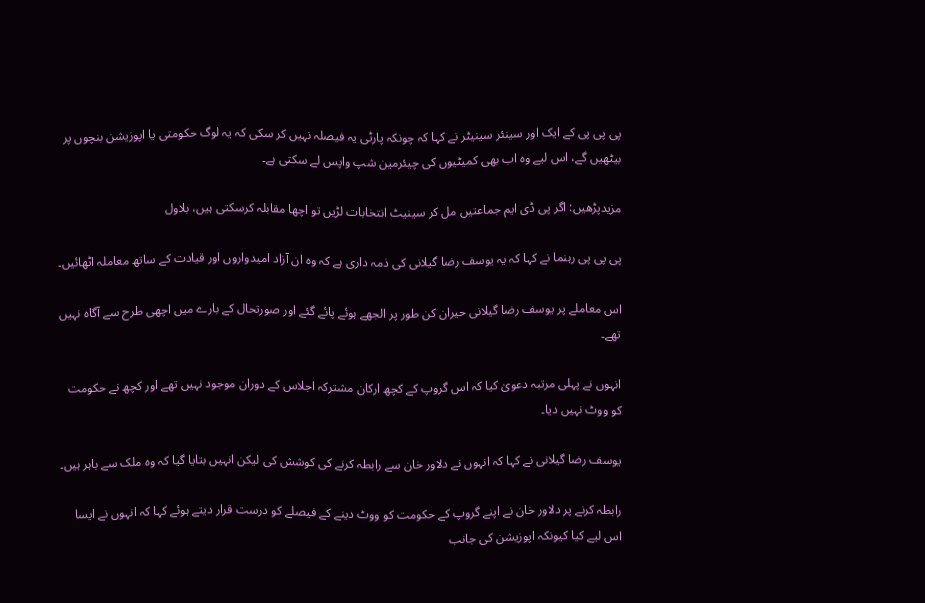پی پی پی کے ایک اور سینئر سینیٹر نے کہا کہ چونکہ پارٹی یہ فیصلہ نہیں کر سکی کہ یہ لوگ حکومتی یا اپوزیشن بنچوں پر بیٹھیں گے، اس لیے وہ اب بھی کمیٹیوں کی چیئرمین شپ واپس لے سکتی ہے۔

مزیدپڑھیں: اگر پی ڈی ایم جماعتیں مل کر سینیٹ انتخابات لڑیں تو اچھا مقابلہ کرسکتی ہیں، بلاول

پی پی پی رہنما نے کہا کہ یہ یوسف رضا گیلانی کی ذمہ داری ہے کہ وہ ان آزاد امیدواروں اور قیادت کے ساتھ معاملہ اٹھائیں۔

اس معاملے پر یوسف رضا گیلانی حیران کن طور پر الجھے ہوئے پائے گئے اور صورتحال کے بارے میں اچھی طرح سے آگاہ نہیں تھے۔

انہوں نے پہلی مرتبہ دعویٰ کیا کہ اس گروپ کے کچھ ارکان مشترکہ اجلاس کے دوران موجود نہیں تھے اور کچھ نے حکومت کو ووٹ نہیں دیا۔

یوسف رضا گیلانی نے کہا کہ انہوں نے دلاور خان سے رابطہ کرنے کی کوشش کی لیکن انہیں بتایا گیا کہ وہ ملک سے باہر ہیں۔

رابطہ کرنے پر دلاور خان نے اپنے گروپ کے حکومت کو ووٹ دینے کے فیصلے کو درست قرار دیتے ہوئے کہا کہ انہوں نے ایسا اس لیے کیا کیونکہ اپوزیشن کی جانب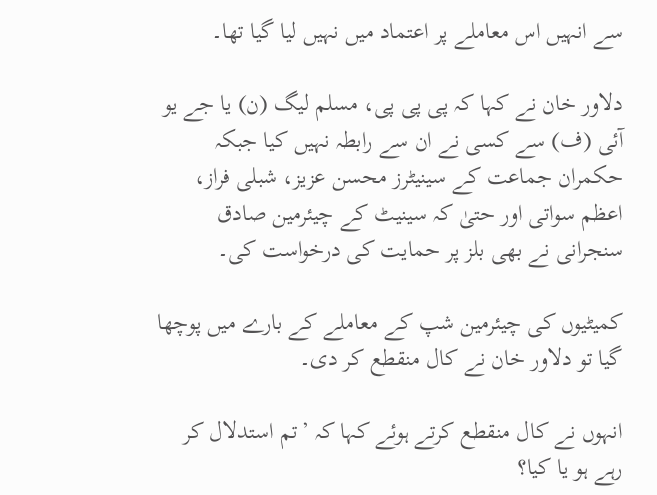سے انہیں اس معاملے پر اعتماد میں نہیں لیا گیا تھا۔

دلاور خان نے کہا کہ پی پی پی، مسلم لیگ (ن) یا جے یو آئی (ف) سے کسی نے ان سے رابطہ نہیں کیا جبکہ حکمران جماعت کے سینیٹرز محسن عزیز، شبلی فراز، اعظم سواتی اور حتیٰ کہ سینیٹ کے چیئرمین صادق سنجرانی نے بھی بلز پر حمایت کی درخواست کی۔

کمیٹیوں کی چیئرمین شپ کے معاملے کے بارے میں پوچھا گیا تو دلاور خان نے کال منقطع کر دی۔

انہوں نے کال منقطع کرتے ہوئے کہا کہ ’تم استدلال کر رہے ہو یا کیا؟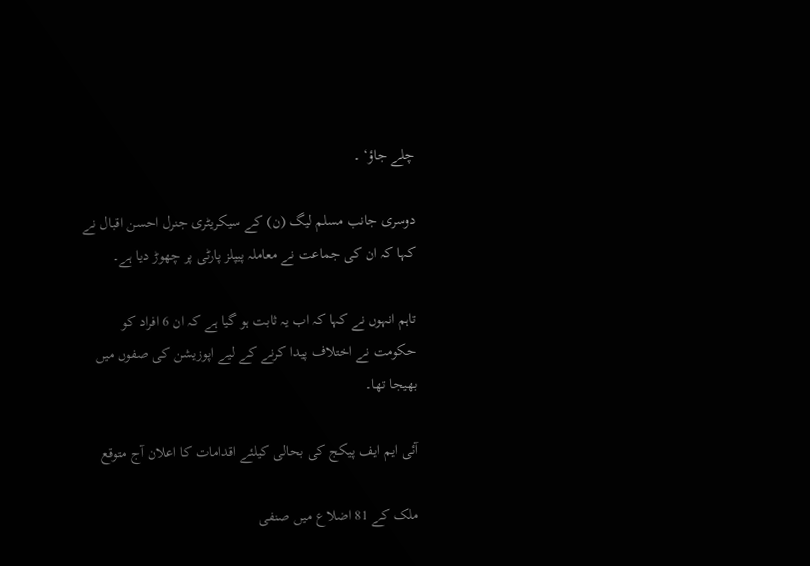چلے جاؤ‘ ۔

دوسری جانب مسلم لیگ (ن) کے سیکریٹری جنرل احسن اقبال نے کہا کہ ان کی جماعت نے معاملہ پیپلز پارٹی پر چھوڑ دیا ہے۔

تاہم انہوں نے کہا کہ اب یہ ثابت ہو گیا ہے کہ ان 6 افراد کو حکومت نے اختلاف پیدا کرنے کے لیے اپوزیشن کی صفوں میں بھیجا تھا۔

آئی ایم ایف پیکج کی بحالی کیلئے اقدامات کا اعلان آج متوقع

ملک کے 81 اضلاع میں صنفی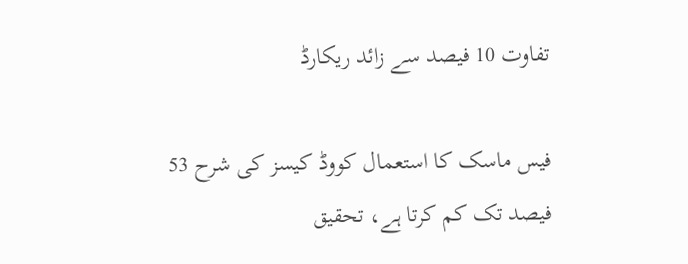تفاوت 10 فیصد سے زائد ریکارڈ

فیس ماسک کا استعمال کووڈ کیسز کی شرح 53 فیصد تک کم کرتا ہے، تحقیق